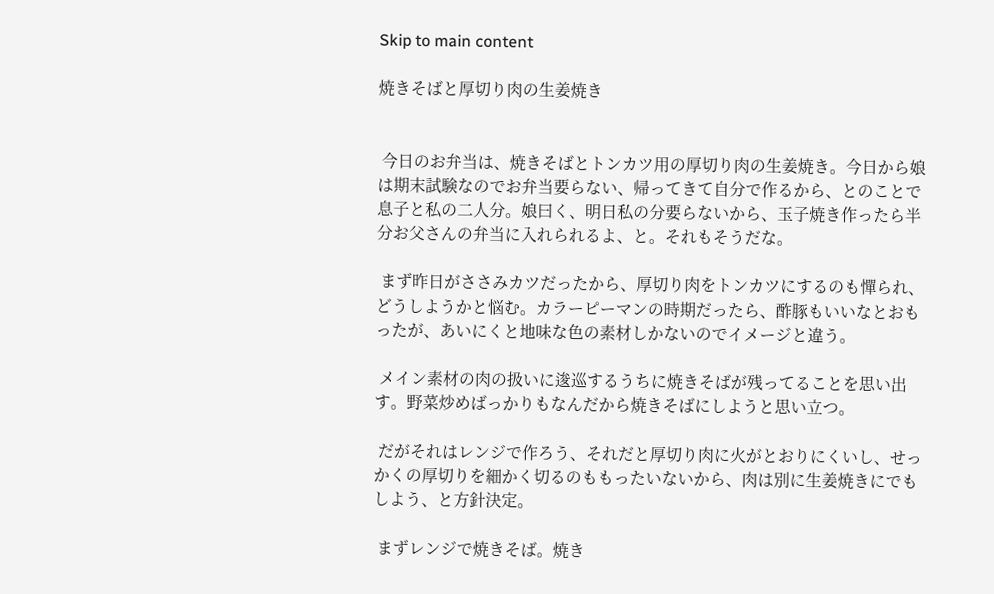Skip to main content

焼きそばと厚切り肉の生姜焼き


 今日のお弁当は、焼きそばとトンカツ用の厚切り肉の生姜焼き。今日から娘は期末試験なのでお弁当要らない、帰ってきて自分で作るから、とのことで息子と私の二人分。娘曰く、明日私の分要らないから、玉子焼き作ったら半分お父さんの弁当に入れられるよ、と。それもそうだな。

 まず昨日がささみカツだったから、厚切り肉をトンカツにするのも憚られ、どうしようかと悩む。カラーピーマンの時期だったら、酢豚もいいなとおもったが、あいにくと地味な色の素材しかないのでイメージと違う。

 メイン素材の肉の扱いに逡巡するうちに焼きそばが残ってることを思い出す。野菜炒めばっかりもなんだから焼きそばにしようと思い立つ。

 だがそれはレンジで作ろう、それだと厚切り肉に火がとおりにくいし、せっかくの厚切りを細かく切るのももったいないから、肉は別に生姜焼きにでもしよう、と方針決定。

 まずレンジで焼きそば。焼き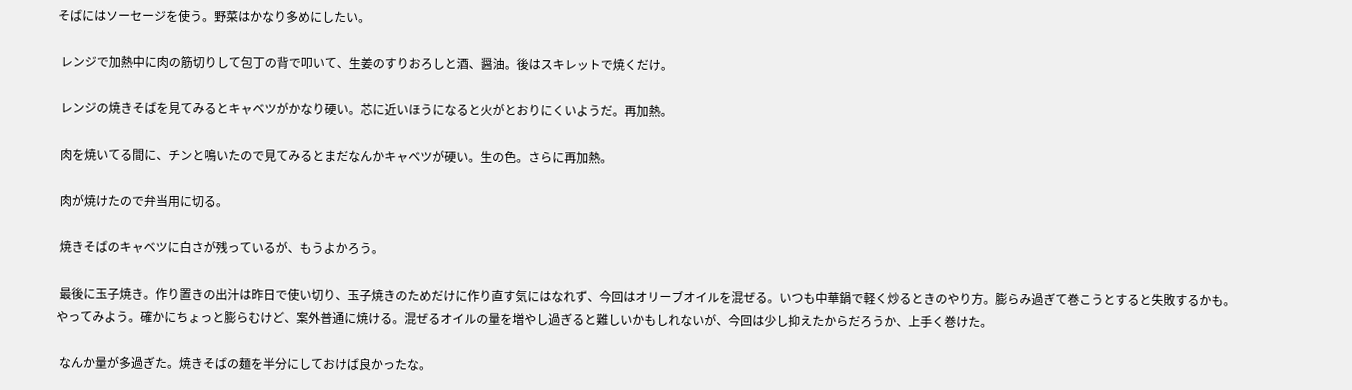そばにはソーセージを使う。野菜はかなり多めにしたい。

 レンジで加熱中に肉の筋切りして包丁の背で叩いて、生姜のすりおろしと酒、醤油。後はスキレットで焼くだけ。

 レンジの焼きそばを見てみるとキャベツがかなり硬い。芯に近いほうになると火がとおりにくいようだ。再加熱。

 肉を焼いてる間に、チンと鳴いたので見てみるとまだなんかキャベツが硬い。生の色。さらに再加熱。

 肉が焼けたので弁当用に切る。

 焼きそばのキャベツに白さが残っているが、もうよかろう。

 最後に玉子焼き。作り置きの出汁は昨日で使い切り、玉子焼きのためだけに作り直す気にはなれず、今回はオリーブオイルを混ぜる。いつも中華鍋で軽く炒るときのやり方。膨らみ過ぎて巻こうとすると失敗するかも。やってみよう。確かにちょっと膨らむけど、案外普通に焼ける。混ぜるオイルの量を増やし過ぎると難しいかもしれないが、今回は少し抑えたからだろうか、上手く巻けた。

 なんか量が多過ぎた。焼きそばの麺を半分にしておけば良かったな。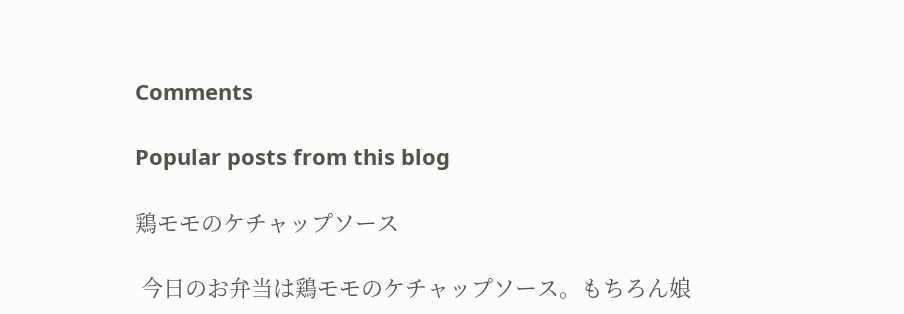Comments

Popular posts from this blog

鶏モモのケチャップソース

 今日のお弁当は鶏モモのケチャップソース。もちろん娘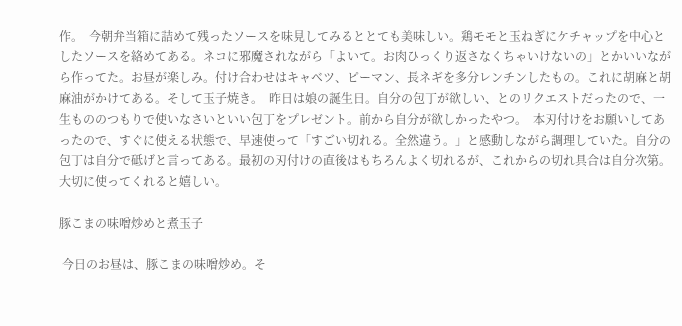作。  今朝弁当箱に詰めて残ったソースを味見してみるととても美味しい。鶏モモと玉ねぎにケチャップを中心としたソースを絡めてある。ネコに邪魔されながら「よいて。お肉ひっくり返さなくちゃいけないの」とかいいながら作ってた。お昼が楽しみ。付け合わせはキャベツ、ピーマン、長ネギを多分レンチンしたもの。これに胡麻と胡麻油がかけてある。そして玉子焼き。  昨日は娘の誕生日。自分の包丁が欲しい、とのリクエストだったので、一生もののつもりで使いなさいといい包丁をプレゼント。前から自分が欲しかったやつ。  本刃付けをお願いしてあったので、すぐに使える状態で、早速使って「すごい切れる。全然違う。」と感動しながら調理していた。自分の包丁は自分で砥げと言ってある。最初の刃付けの直後はもちろんよく切れるが、これからの切れ具合は自分次第。大切に使ってくれると嬉しい。

豚こまの味噌炒めと煮玉子

 今日のお昼は、豚こまの味噌炒め。そ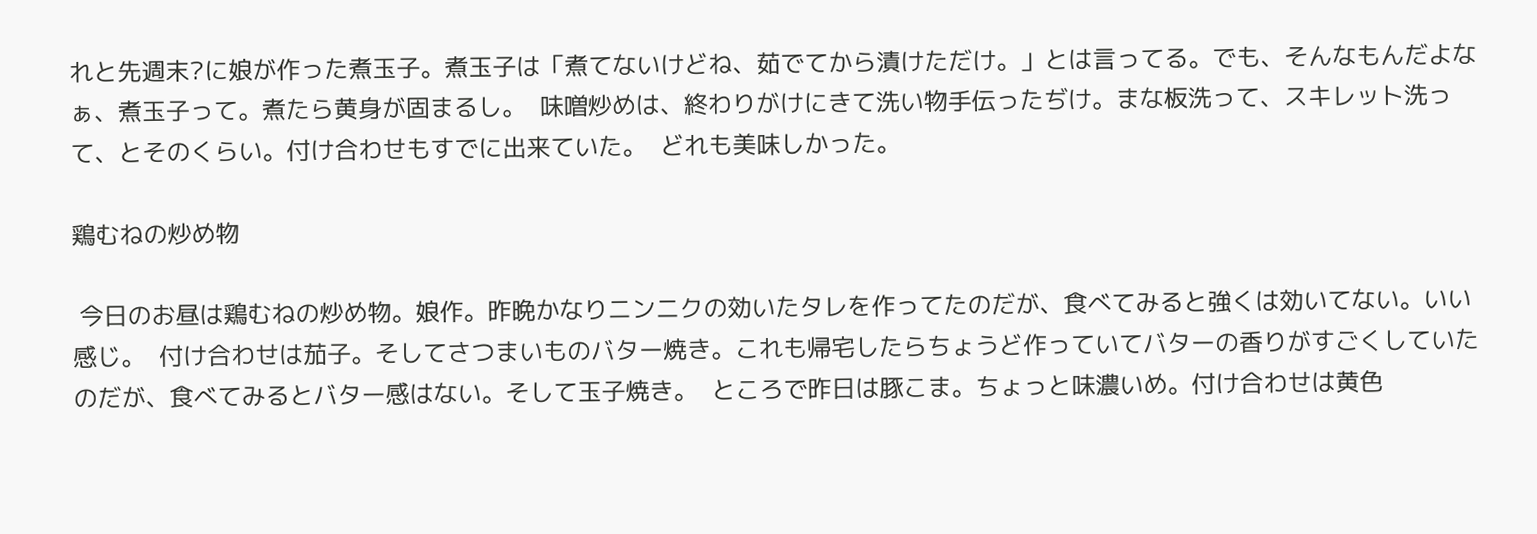れと先週末?に娘が作った煮玉子。煮玉子は「煮てないけどね、茹でてから漬けただけ。」とは言ってる。でも、そんなもんだよなぁ、煮玉子って。煮たら黄身が固まるし。  味噌炒めは、終わりがけにきて洗い物手伝ったぢけ。まな板洗って、スキレット洗って、とそのくらい。付け合わせもすでに出来ていた。  どれも美味しかった。

鶏むねの炒め物

 今日のお昼は鶏むねの炒め物。娘作。昨晩かなりニンニクの効いたタレを作ってたのだが、食べてみると強くは効いてない。いい感じ。  付け合わせは茄子。そしてさつまいものバター焼き。これも帰宅したらちょうど作っていてバターの香りがすごくしていたのだが、食べてみるとバター感はない。そして玉子焼き。  ところで昨日は豚こま。ちょっと味濃いめ。付け合わせは黄色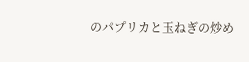のパプリカと玉ねぎの炒め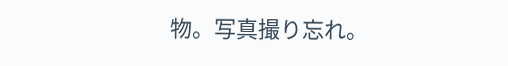物。写真撮り忘れ。